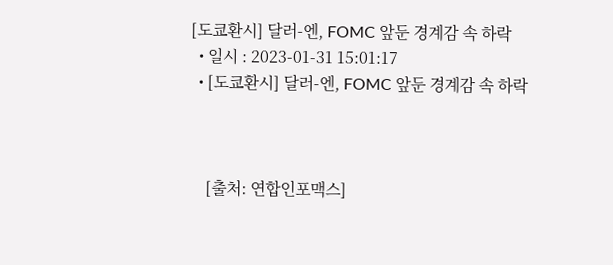[도쿄환시] 달러-엔, FOMC 앞둔 경계감 속 하락
  • 일시 : 2023-01-31 15:01:17
  • [도쿄환시] 달러-엔, FOMC 앞둔 경계감 속 하락



    [출처: 연합인포맥스]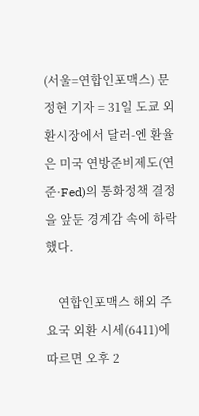(서울=연합인포맥스) 문정현 기자 = 31일 도쿄 외환시장에서 달러-엔 환율은 미국 연방준비제도(연준·Fed)의 통화정책 결정을 앞둔 경계감 속에 하락했다.

    연합인포맥스 해외 주요국 외환 시세(6411)에 따르면 오후 2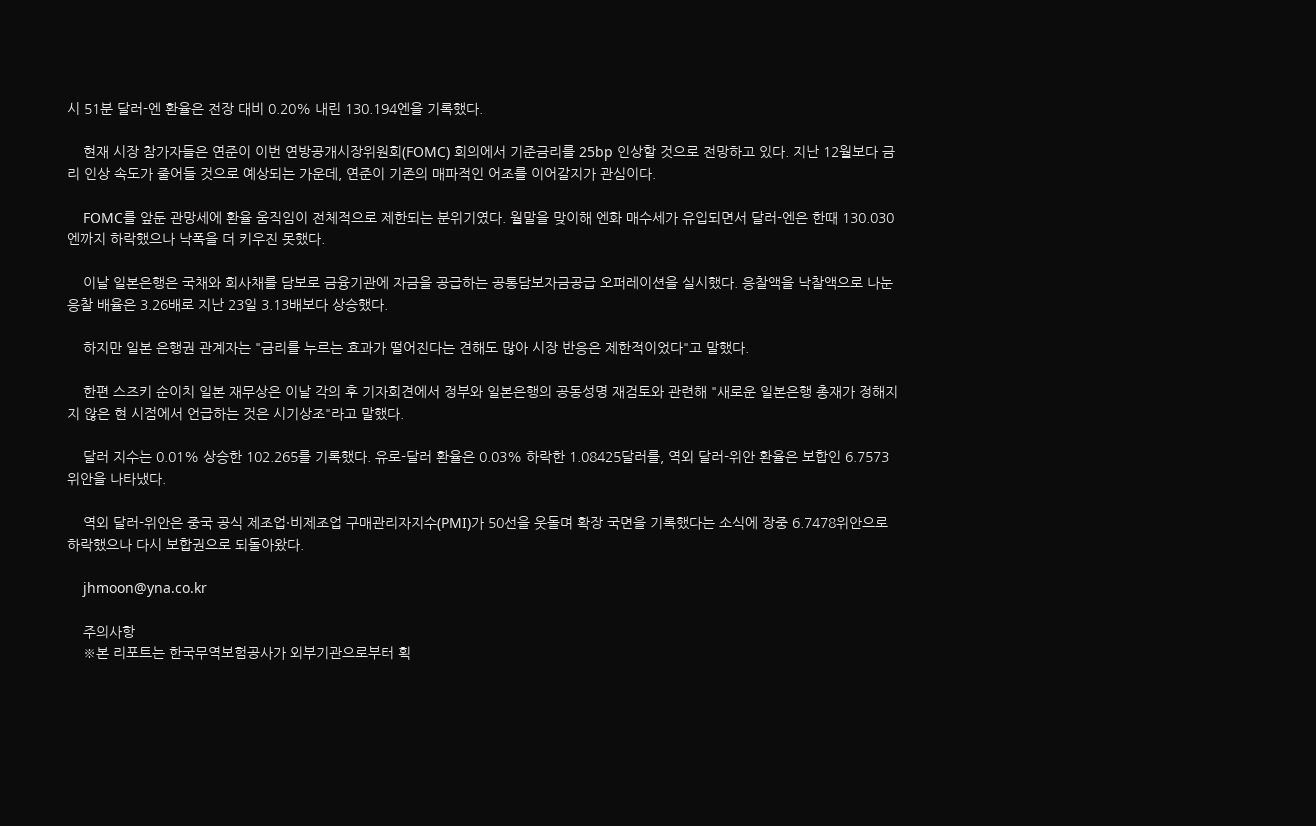시 51분 달러-엔 환율은 전장 대비 0.20% 내린 130.194엔을 기록했다.

    현재 시장 참가자들은 연준이 이번 연방공개시장위원회(FOMC) 회의에서 기준금리를 25bp 인상할 것으로 전망하고 있다. 지난 12월보다 금리 인상 속도가 줄어들 것으로 예상되는 가운데, 연준이 기존의 매파적인 어조를 이어갈지가 관심이다.

    FOMC를 앞둔 관망세에 환율 움직임이 전체적으로 제한되는 분위기였다. 월말을 맞이해 엔화 매수세가 유입되면서 달러-엔은 한때 130.030엔까지 하락했으나 낙폭을 더 키우진 못했다.

    이날 일본은행은 국채와 회사채를 담보로 금융기관에 자금을 공급하는 공통담보자금공급 오퍼레이션을 실시했다. 응찰액을 낙찰액으로 나눈 응찰 배율은 3.26배로 지난 23일 3.13배보다 상승했다.

    하지만 일본 은행권 관계자는 "금리를 누르는 효과가 떨어진다는 견해도 많아 시장 반응은 제한적이었다"고 말했다.

    한편 스즈키 순이치 일본 재무상은 이날 각의 후 기자회견에서 정부와 일본은행의 공동성명 재검토와 관련해 "새로운 일본은행 총재가 정해지지 않은 현 시점에서 언급하는 것은 시기상조"라고 말했다.

    달러 지수는 0.01% 상승한 102.265를 기록했다. 유로-달러 환율은 0.03% 하락한 1.08425달러를, 역외 달러-위안 환율은 보합인 6.7573위안을 나타냈다.

    역외 달러-위안은 중국 공식 제조업·비제조업 구매관리자지수(PMI)가 50선을 웃돌며 확장 국면을 기록했다는 소식에 장중 6.7478위안으로 하락했으나 다시 보합권으로 되돌아왔다.

    jhmoon@yna.co.kr

    주의사항
    ※본 리포트는 한국무역보험공사가 외부기관으로부터 획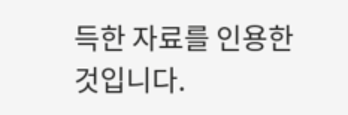득한 자료를 인용한 것입니다.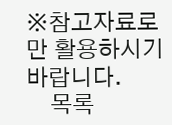※참고자료로만 활용하시기 바랍니다.
    목록